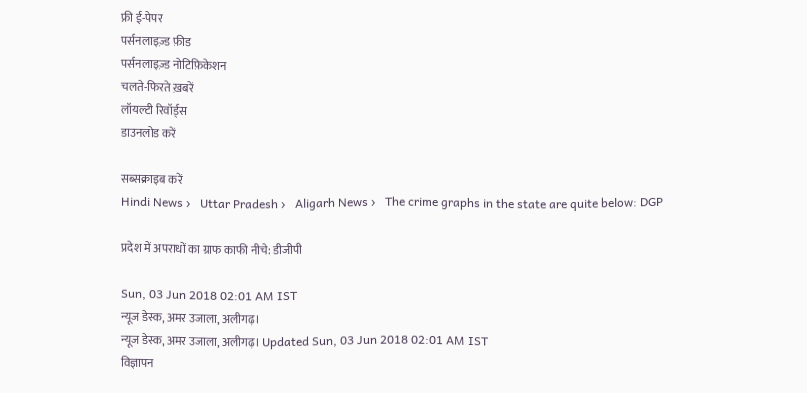फ्री ई-पेपर
पर्सनलाइज़्ड फ़ीड
पर्सनलाइज़्ड नोटिफ़िकेशन
चलते-फिरते ख़बरें
लॉयल्टी रिवॉर्ड्स
डाउनलोड करें

सब्सक्राइब करें
Hindi News ›   Uttar Pradesh ›   Aligarh News ›   The crime graphs in the state are quite below: DGP

प्रदेश में अपराधों का ग्राफ काफी नीचे: डीजीपी

Sun, 03 Jun 2018 02:01 AM IST
न्यूज डेस्क, अमर उजाला, अलीगढ़।
न्यूज डेस्क, अमर उजाला, अलीगढ़। Updated Sun, 03 Jun 2018 02:01 AM IST
विज्ञापन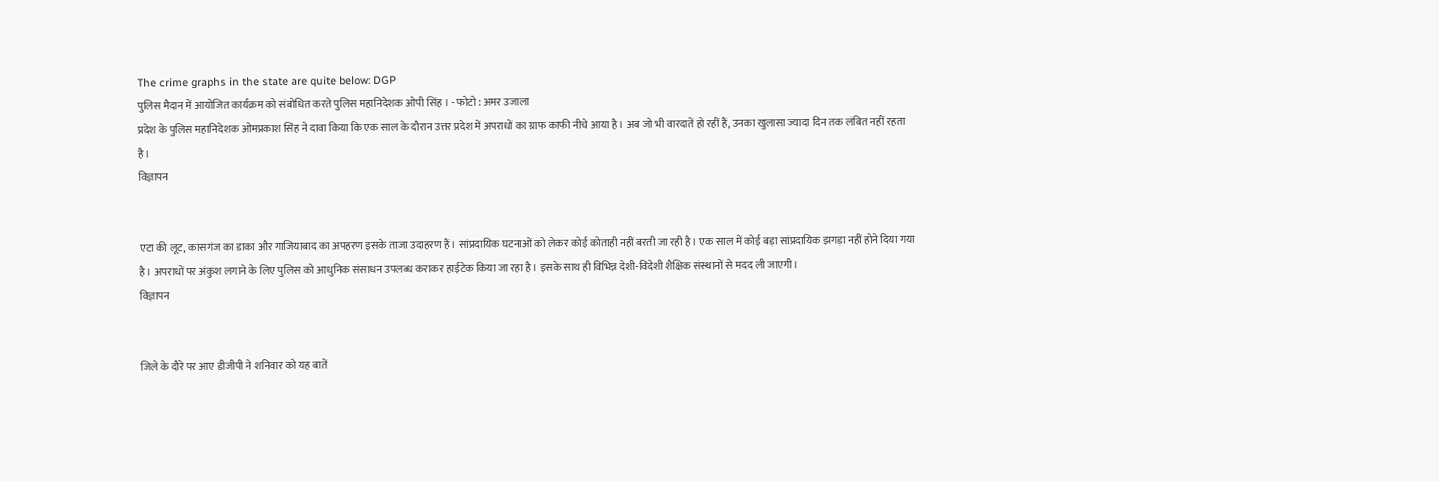The crime graphs in the state are quite below: DGP
पुलिस मैदान में आयोजित कार्यक्रम को संबोधित करते पुलिस महानिदेशक ओपी सिंह । - फोटो : अमर उजाला
प्रदेश के पुलिस महानिदेशक ओमप्रकाश सिंह ने दावा किया कि एक साल के दौरान उत्तर प्रदेश में अपराधों का ग्राफ काफी नीचे आया है। अब जो भी वारदातें हो रहीं हैं, उनका खुलासा ज्यादा दिन तक लंबित नहीं रहता है।
विज्ञापन


एटा की लूट, कासगंज का डाका और गाजियाबाद का अपहरण इसके ताजा उदाहरण हैं। सांप्रदायिक घटनाओं को लेकर कोई कोताही नहीं बरती जा रही है। एक साल में कोई बड़ा सांप्रदायिक झगड़ा नहीं होने दिया गया है। अपराधों पर अंकुश लगाने के लिए पुलिस को आधुनिक संसाधन उपलब्ध कराकर हाईटेक किया जा रहा है। इसके साथ ही विभिन्न देशी-विदेशी शैक्षिक संस्थानों से मदद ली जाएगी।
विज्ञापन


जिले के दौरे पर आए डीजीपी ने शनिवार को यह बातें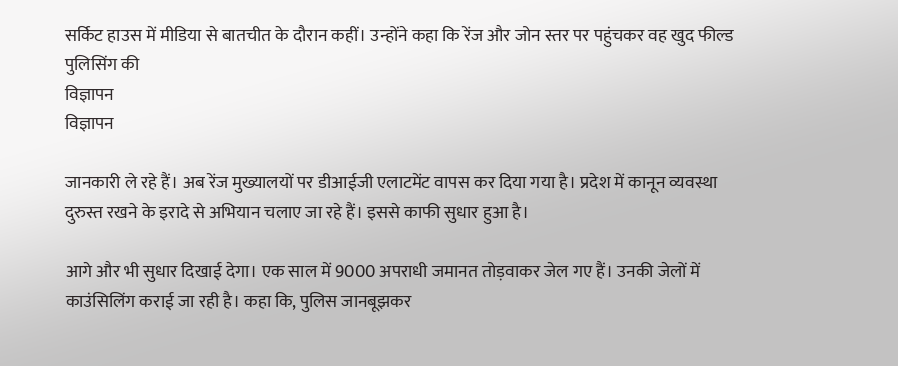सर्किट हाउस में मीडिया से बातचीत के दौरान कहीं। उन्होंने कहा कि रेंज और जोन स्तर पर पहुंचकर वह खुद फील्ड पुलिसिंग की
विज्ञापन
विज्ञापन

जानकारी ले रहे हैं। अब रेंज मुख्यालयों पर डीआईजी एलाटमेंट वापस कर दिया गया है। प्रदेश में कानून व्यवस्था दुरुस्त रखने के इरादे से अभियान चलाए जा रहे हैं। इससे काफी सुधार हुआ है।

आगे और भी सुधार दिखाई देगा। एक साल में 9000 अपराधी जमानत तोड़वाकर जेल गए हैं। उनकी जेलों में काउंसिलिंग कराई जा रही है। कहा कि, पुलिस जानबूझकर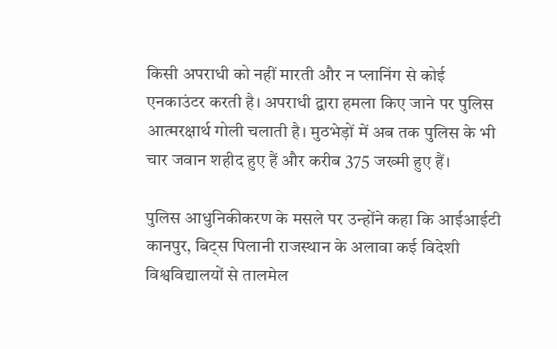किसी अपराधी को नहीं मारती और न प्लानिंग से कोई एनकाउंटर करती है। अपराधी द्वारा हमला किए जाने पर पुलिस आत्मरक्षार्थ गोली चलाती है। मुठभेड़ों में अब तक पुलिस के भी चार जवान शहीद हुए हैं और करीब 375 जख्मी हुए हैं।

पुलिस आधुनिकीकरण के मसले पर उन्होंने कहा कि आईआईटी कानपुर, बिट्स पिलानी राजस्थान के अलावा कई विदेशी विश्वविद्यालयों से तालमेल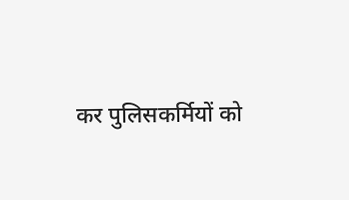कर पुलिसकर्मियों को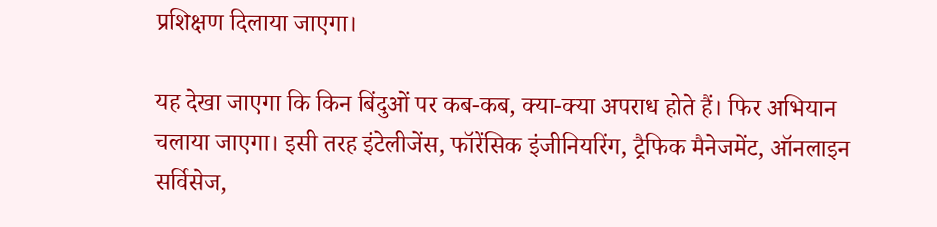प्रशिक्षण दिलाया जाएगा।

यह देखा जाएगा कि किन बिंदुओं पर कब-कब, क्या-क्या अपराध होते हैं। फिर अभियान चलाया जाएगा। इसी तरह इंटेलीजेंस, फॉरेंसिक इंजीनियरिंग, ट्रैफिक मैनेजमेंट, ऑनलाइन सर्विसेज,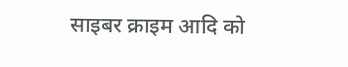साइबर क्राइम आदि को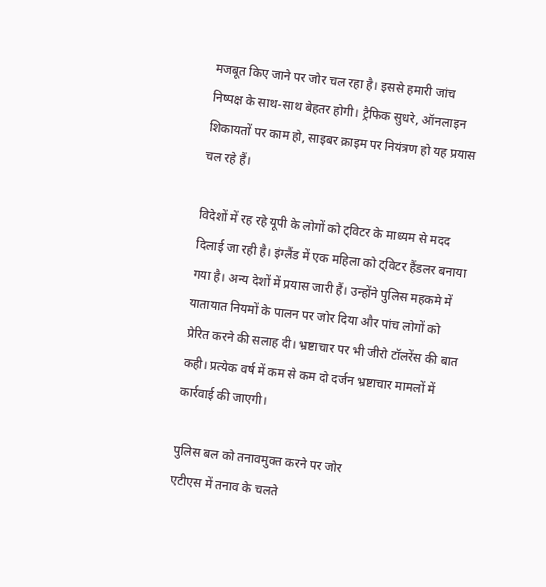मजबूत किए जाने पर जोर चल रहा है। इससे हमारी जांच निष्पक्ष के साथ-साथ बेहतर होगी। ट्रैफिक सुधरे, ऑनलाइन शिकायतों पर काम हो, साइबर क्राइम पर नियंत्रण हो यह प्रयास चल रहे हैं।

विदेशों में रह रहे यूपी के लोगों को ट्विटर के माध्यम से मदद दिलाई जा रही है। इंग्लैंड में एक महिला को ट्विटर हैंडलर बनाया गया है। अन्य देशों में प्रयास जारी हैं। उन्होंने पुलिस महकमे में यातायात नियमों के पालन पर जोर दिया और पांच लोगों को प्रेरित करने की सलाह दी। भ्रष्टाचार पर भी जीरो टॉलरेंस की बात कही। प्रत्येक वर्ष में कम से कम दो दर्जन भ्रष्टाचार मामलों में कार्रवाई की जाएगी।

पुलिस बल को तनावमुक्त करने पर जोर
एटीएस में तनाव के चलते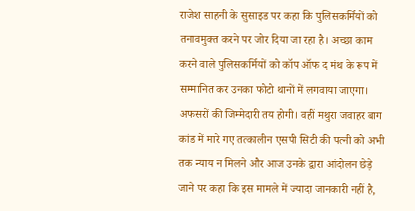राजेश साहनी के सुसाइड पर कहा कि पुलिसकर्मियों को तनावमुक्त करने पर जोर दिया जा रहा है। अच्छा काम करने वाले पुलिसकर्मियों को कॉप ऑफ द मंथ के रूप में सम्मानित कर उनका फोटो थानों में लगवाया जाएगा। अफसरों की जिम्मेदारी तय होगी। वहीं मथुरा जवाहर बाग कांड में मारे गए तत्कालीन एसपी सिटी की पत्नी को अभी तक न्याय न मिलने और आज उनके द्वारा आंदोलन छेड़े जाने पर कहा कि इस मामले में ज्यादा जानकारी नहीं है,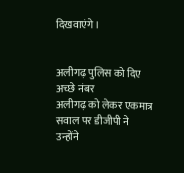दिखवाएंगे।


अलीगढ़ पुलिस को दिए अच्छे नंबर
अलीगढ़ को लेकर एकमात्र सवाल पर डीजीपी ने उन्होंने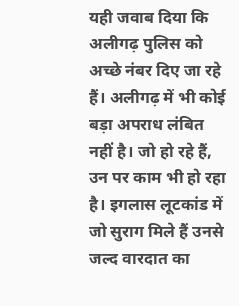यही जवाब दिया कि अलीगढ़ पुलिस को अच्छे नंबर दिए जा रहे हैं। अलीगढ़ में भी कोई बड़ा अपराध लंबित नहीं है। जो हो रहे हैं, उन पर काम भी हो रहा है। इगलास लूटकांड में जो सुराग मिले हैं उनसे जल्द वारदात का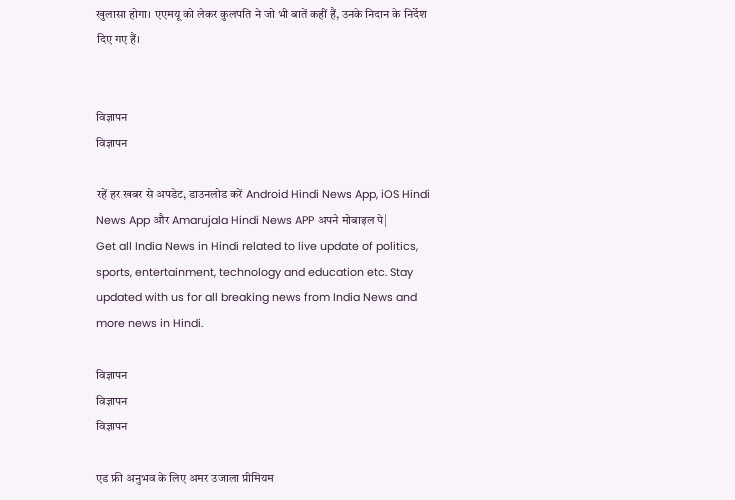खुलासा होगा। एएमयू को लेकर कुलपति ने जो भी बातें कहीं हैं, उनके निदान के निर्देश दिए गए हैं।


विज्ञापन
विज्ञापन

रहें हर खबर से अपडेट, डाउनलोड करें Android Hindi News App, iOS Hindi News App और Amarujala Hindi News APP अपने मोबाइल पे|
Get all India News in Hindi related to live update of politics, sports, entertainment, technology and education etc. Stay updated with us for all breaking news from India News and more news in Hindi.

विज्ञापन
विज्ञापन
विज्ञापन

एड फ्री अनुभव के लिए अमर उजाला प्रीमियम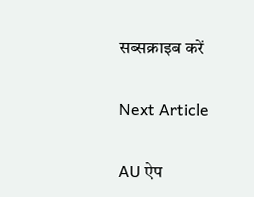सब्सक्राइब करें

Next Article

AU ऐप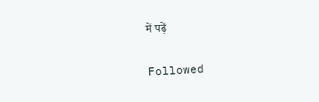में पढ़ें

Followed